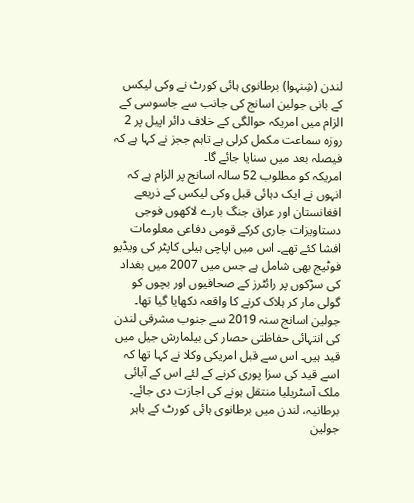لندن (شِنہوا) برطانوی ہائی کورٹ نے وکی لیکس کے بانی جولین اسانج کی جانب سے جاسوسی کے الزام میں امریکہ حوالگی کے خلاف دائر اپیل پر 2 روزہ سماعت مکمل کرلی ہے تاہم ججز نے کہا ہے کہ فیصلہ بعد میں سنایا جائے گا۔
امریکہ کو مطلوب 52 سالہ اسانج پر الزام ہے کہ انہوں نے ایک دہائی قبل وکی لیکس کے ذریعے افغانستان اور عراق جنگ بارے لاکھوں فوجی دستاویزات جاری کرکے قومی دفاعی معلومات افشا کئے تھے۔ اس میں اپاچی ہیلی کاپٹر کی ویڈیو فوٹیج بھی شامل ہے جس میں 2007 میں بغداد کی سڑکوں پر رائٹرز کے صحافیوں اور بچوں کو گولی مار کر ہلاک کرنے کا واقعہ دکھایا گیا تھا۔
جولین اسانج سنہ 2019 سے جنوب مشرقی لندن کی انتہائی حفاظتی حصار کی بیلمارش جیل میں قید ہیں۔ اس سے قبل امریکی وکلا نے کہا تھا کہ اسے قید کی سزا پوری کرنے کے لئے اس کے آبائی ملک آسٹریلیا منتقل ہونے کی اجازت دی جائے۔
برطانیہ، لندن میں برطانوی ہائی کورٹ کے باہر جولین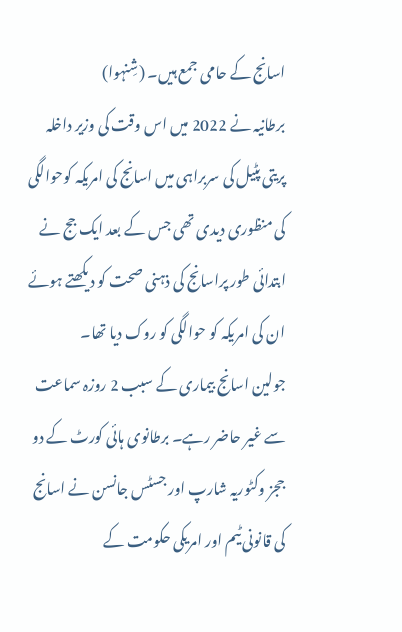اسانج کے حامی جمع ہیں۔ (شِنہوا)
برطانیہ نے 2022 میں اس وقت کی وزیر داخلہ پریتی پٹیل کی سربراہی میں اسانج کی امریکہ کوحوالگی کی منظوری دیدی تھی جس کے بعد ایک جج نے ابتدائی طور پراسانج کی ذہنی صحت کو دیکھتے ہوئے ان کی امریکہ کو حوالگی کو روک دیا تھا۔
جولین اسانج بیماری کے سبب 2 روزہ سماعت سے غیر حاضر رہے۔ برطانوی ہائی کورٹ کے دو ججز وکٹوریہ شارپ اور جسٹس جانسن نے اسانج کی قانونی ٹیم اور امریکی حکومت کے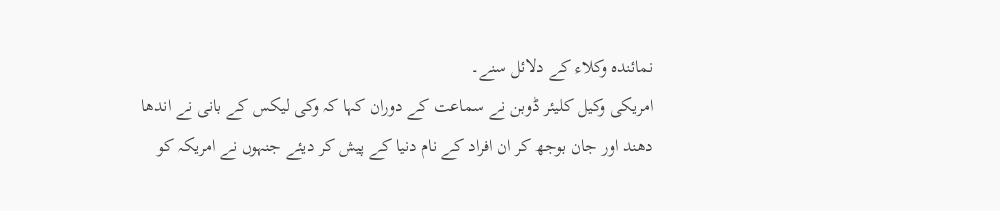نمائندہ وکلاء کے دلائل سنے۔
امریکی وکیل کلیئر ڈوبن نے سماعت کے دوران کہا کہ وکی لیکس کے بانی نے اندھا دھند اور جان بوجھ کر ان افراد کے نام دنیا کے پیش کر دیئے جنہوں نے امریکہ کو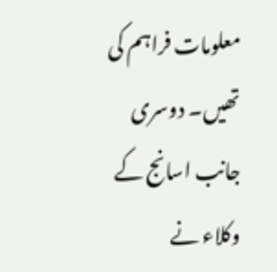معلومات فراہم کی تھیں۔ دوسری جانب اسانج کے وکلاء نے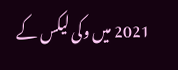2021 میں وکی لیکس کے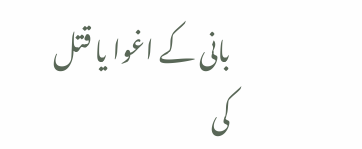بانی کے اغوا یا قتل کی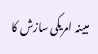مبینہ امریکی سازش کا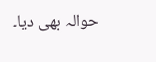حوالہ بھی دیا۔